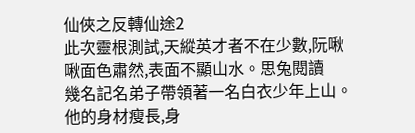仙俠之反轉仙途2
此次靈根測試,天縱英才者不在少數,阮啾啾面色肅然,表面不顯山水。思兔閱讀
幾名記名弟子帶領著一名白衣少年上山。他的身材瘦長,身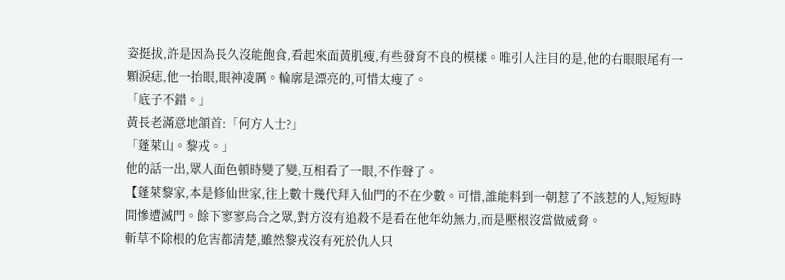姿挺拔,許是因為長久沒能飽食,看起來面黃肌瘦,有些發育不良的模樣。唯引人注目的是,他的右眼眼尾有一顆淚痣,他一抬眼,眼神凌厲。輪廓是漂亮的,可惜太瘦了。
「底子不錯。」
黃長老滿意地頷首:「何方人士?」
「蓬萊山。黎戎。」
他的話一出,眾人面色頓時變了變,互相看了一眼,不作聲了。
【蓬萊黎家,本是修仙世家,往上數十幾代拜入仙門的不在少數。可惜,誰能料到一朝惹了不該惹的人,短短時間慘遭滅門。餘下寥寥烏合之眾,對方沒有追殺不是看在他年幼無力,而是壓根沒當做威脅。
斬草不除根的危害都清楚,雖然黎戎沒有死於仇人只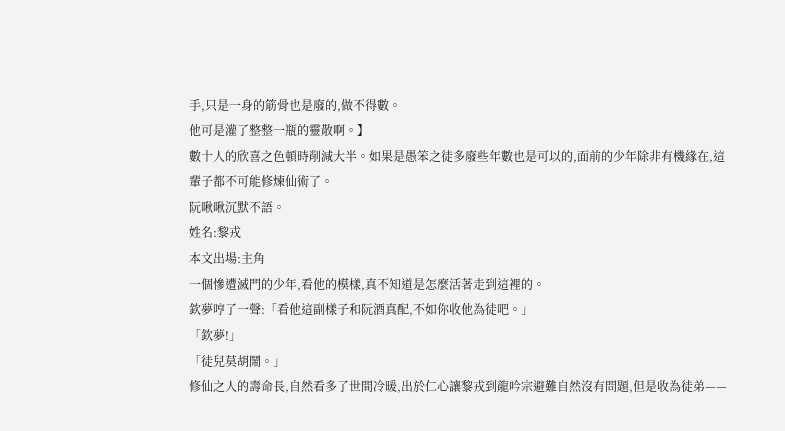手,只是一身的筋骨也是廢的,做不得數。
他可是灌了整整一瓶的靈散啊。】
數十人的欣喜之色頓時削減大半。如果是愚笨之徒多廢些年數也是可以的,面前的少年除非有機緣在,這輩子都不可能修煉仙術了。
阮啾啾沉默不語。
姓名:黎戎
本文出場:主角
一個慘遭滅門的少年,看他的模樣,真不知道是怎麼活著走到這裡的。
欽夢哼了一聲:「看他這副樣子和阮酒真配,不如你收他為徒吧。」
「欽夢!」
「徒兒莫胡鬧。」
修仙之人的壽命長,自然看多了世間冷暖,出於仁心讓黎戎到龍吟宗避難自然沒有問題,但是收為徒弟——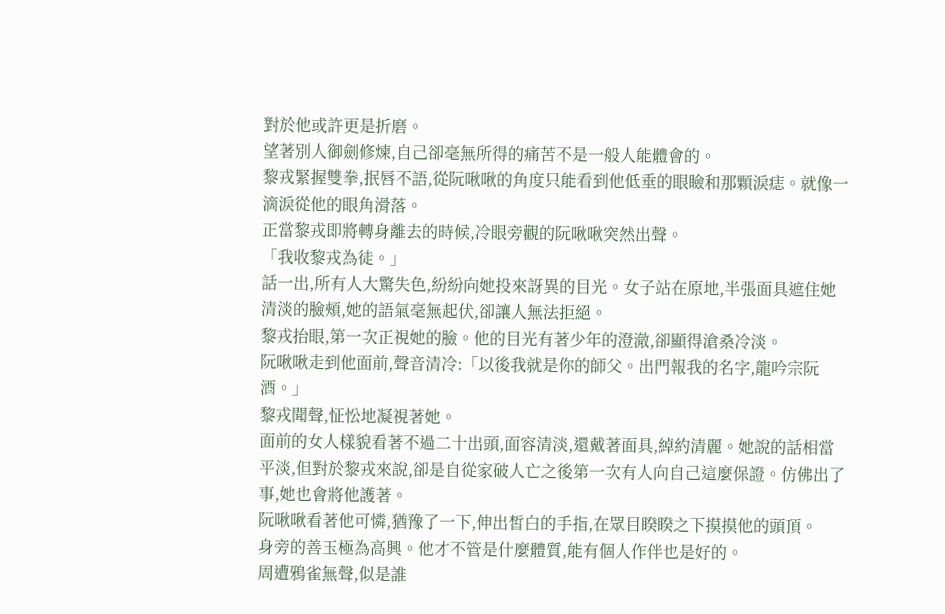對於他或許更是折磨。
望著別人御劍修煉,自己卻毫無所得的痛苦不是一般人能體會的。
黎戎緊握雙拳,抿唇不語,從阮啾啾的角度只能看到他低垂的眼瞼和那顆淚痣。就像一滴淚從他的眼角滑落。
正當黎戎即將轉身離去的時候,冷眼旁觀的阮啾啾突然出聲。
「我收黎戎為徒。」
話一出,所有人大驚失色,紛紛向她投來訝異的目光。女子站在原地,半張面具遮住她清淡的臉頰,她的語氣毫無起伏,卻讓人無法拒絕。
黎戎抬眼,第一次正視她的臉。他的目光有著少年的澄澈,卻顯得滄桑冷淡。
阮啾啾走到他面前,聲音清冷:「以後我就是你的師父。出門報我的名字,龍吟宗阮酒。」
黎戎聞聲,怔忪地凝視著她。
面前的女人樣貌看著不過二十出頭,面容清淡,還戴著面具,綽約清麗。她說的話相當平淡,但對於黎戎來說,卻是自從家破人亡之後第一次有人向自己這麼保證。仿佛出了事,她也會將他護著。
阮啾啾看著他可憐,猶豫了一下,伸出皙白的手指,在眾目睽睽之下摸摸他的頭頂。
身旁的善玉極為高興。他才不管是什麼體質,能有個人作伴也是好的。
周遭鴉雀無聲,似是誰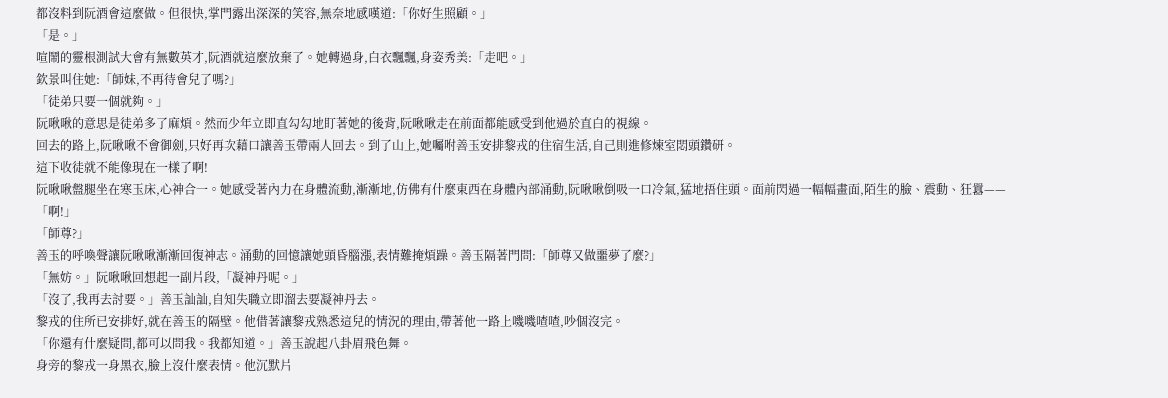都沒料到阮酒會這麼做。但很快,掌門露出深深的笑容,無奈地感嘆道:「你好生照顧。」
「是。」
喧鬧的靈根測試大會有無數英才,阮酒就這麼放棄了。她轉過身,白衣飄飄,身姿秀美:「走吧。」
欽景叫住她:「師妹,不再待會兒了嗎?」
「徒弟只要一個就夠。」
阮啾啾的意思是徒弟多了麻煩。然而少年立即直勾勾地盯著她的後背,阮啾啾走在前面都能感受到他過於直白的視線。
回去的路上,阮啾啾不會御劍,只好再次藉口讓善玉帶兩人回去。到了山上,她囑咐善玉安排黎戎的住宿生活,自己則進修煉室悶頭鑽研。
這下收徒就不能像現在一樣了啊!
阮啾啾盤腿坐在寒玉床,心神合一。她感受著內力在身體流動,漸漸地,仿佛有什麼東西在身體內部涌動,阮啾啾倒吸一口冷氣,猛地捂住頭。面前閃過一幅幅畫面,陌生的臉、震動、狂囂——
「啊!」
「師尊?」
善玉的呼喚聲讓阮啾啾漸漸回復神志。涌動的回憶讓她頭昏腦漲,表情難掩煩躁。善玉隔著門問:「師尊又做噩夢了麼?」
「無妨。」阮啾啾回想起一副片段,「凝神丹呢。」
「沒了,我再去討要。」善玉訕訕,自知失職立即溜去要凝神丹去。
黎戎的住所已安排好,就在善玉的隔壁。他借著讓黎戎熟悉這兒的情況的理由,帶著他一路上嘰嘰喳喳,吵個沒完。
「你還有什麼疑問,都可以問我。我都知道。」善玉說起八卦眉飛色舞。
身旁的黎戎一身黑衣,臉上沒什麼表情。他沉默片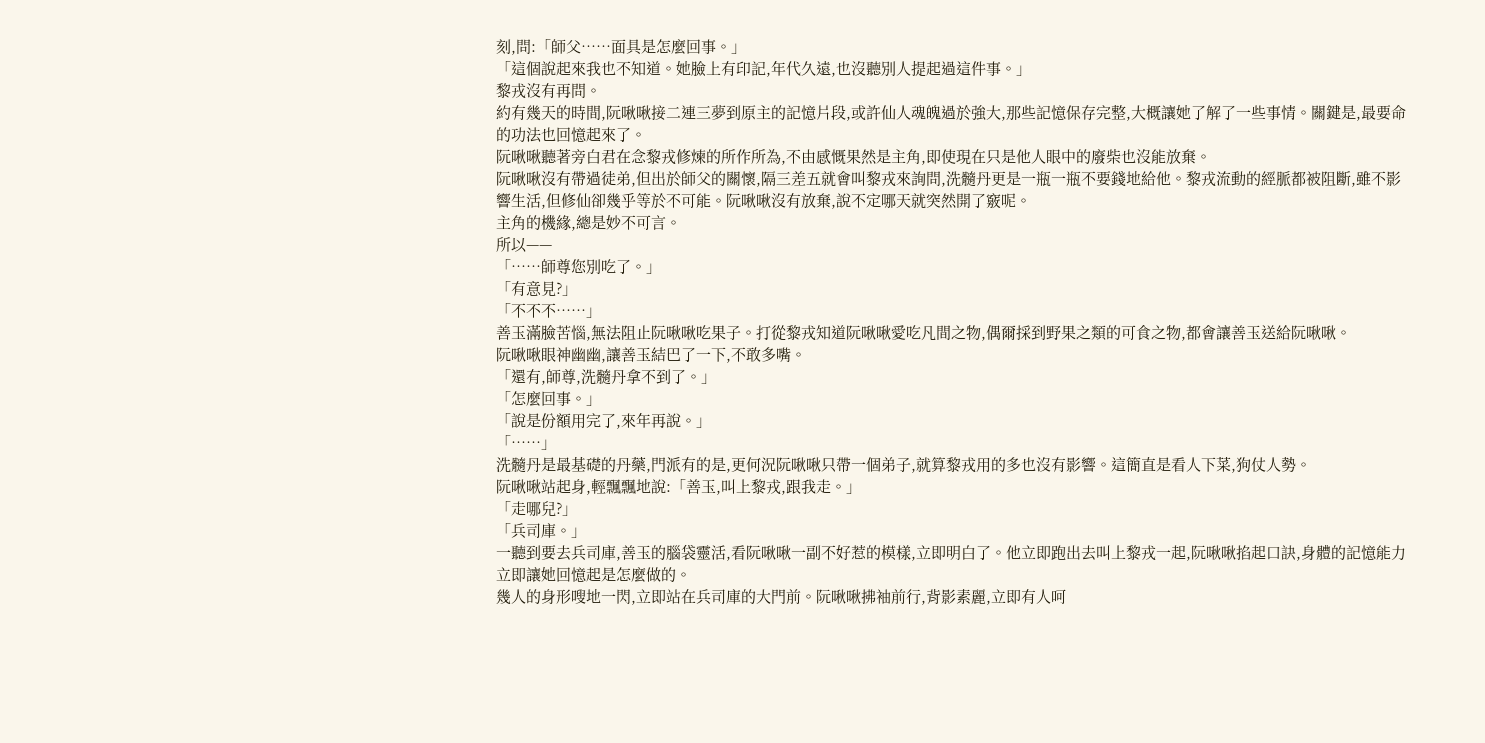刻,問:「師父……面具是怎麼回事。」
「這個說起來我也不知道。她臉上有印記,年代久遠,也沒聽別人提起過這件事。」
黎戎沒有再問。
約有幾天的時間,阮啾啾接二連三夢到原主的記憶片段,或許仙人魂魄過於強大,那些記憶保存完整,大概讓她了解了一些事情。關鍵是,最要命的功法也回憶起來了。
阮啾啾聽著旁白君在念黎戎修煉的所作所為,不由感慨果然是主角,即使現在只是他人眼中的廢柴也沒能放棄。
阮啾啾沒有帶過徒弟,但出於師父的關懷,隔三差五就會叫黎戎來詢問,洗髓丹更是一瓶一瓶不要錢地給他。黎戎流動的經脈都被阻斷,雖不影響生活,但修仙卻幾乎等於不可能。阮啾啾沒有放棄,說不定哪天就突然開了竅呢。
主角的機緣,總是妙不可言。
所以——
「……師尊您別吃了。」
「有意見?」
「不不不……」
善玉滿臉苦惱,無法阻止阮啾啾吃果子。打從黎戎知道阮啾啾愛吃凡間之物,偶爾採到野果之類的可食之物,都會讓善玉送給阮啾啾。
阮啾啾眼神幽幽,讓善玉結巴了一下,不敢多嘴。
「還有,師尊,洗髓丹拿不到了。」
「怎麼回事。」
「說是份額用完了,來年再說。」
「……」
洗髓丹是最基礎的丹藥,門派有的是,更何況阮啾啾只帶一個弟子,就算黎戎用的多也沒有影響。這簡直是看人下菜,狗仗人勢。
阮啾啾站起身,輕飄飄地說:「善玉,叫上黎戎,跟我走。」
「走哪兒?」
「兵司庫。」
一聽到要去兵司庫,善玉的腦袋靈活,看阮啾啾一副不好惹的模樣,立即明白了。他立即跑出去叫上黎戎一起,阮啾啾掐起口訣,身體的記憶能力立即讓她回憶起是怎麼做的。
幾人的身形嗖地一閃,立即站在兵司庫的大門前。阮啾啾拂袖前行,背影素麗,立即有人呵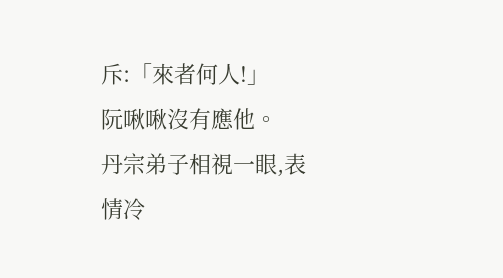斥:「來者何人!」
阮啾啾沒有應他。
丹宗弟子相視一眼,表情冷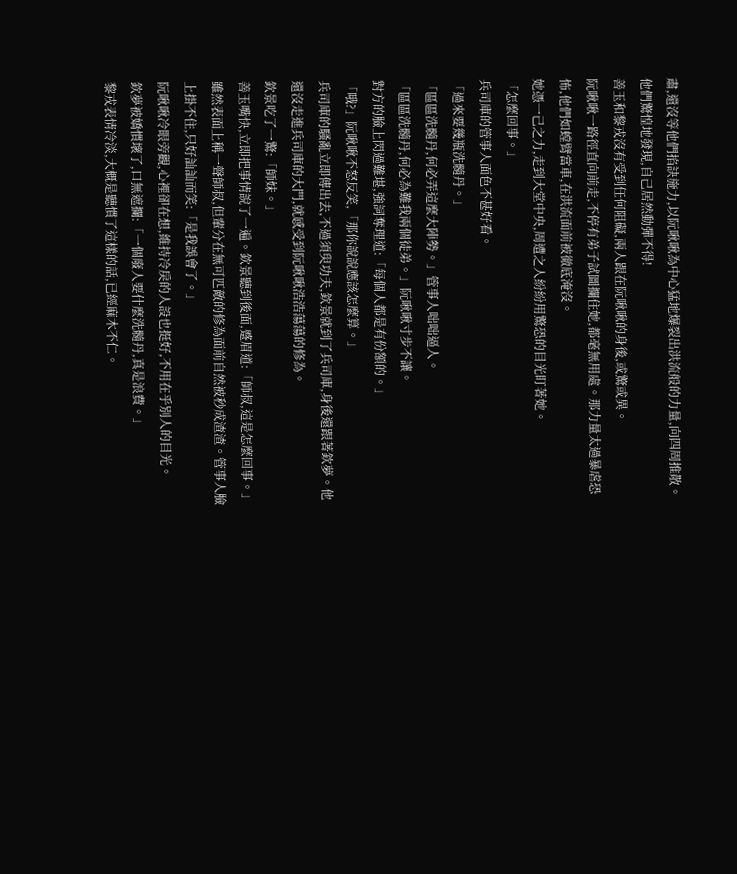肅,還沒等他們掐訣施力,以阮啾啾為中心猛地爆裂出洪流般的力量,向四周推散。他們驚惶地發現,自己居然動彈不得!
善玉和黎戎沒有受到任何阻礙,兩人跟在阮啾啾的身後,或驚或異。
阮啾啾一路徑直向前走,不停有弟子試圖攔住她,都毫無用處。那力量太過暴虐恐怖,他們如螳臂當車,在洪流面前被徹底淹沒。
她憑一己之力,走到大堂中央,周遭之人紛紛用驚恐的目光盯著她。
「怎麼回事。」
兵司庫的管事人面色不甚好看。
「過來要幾瓶洗髓丹。」
「區區洗髓丹,何必弄這麼大陣勢。」管事人咄咄逼人。
「區區洗髓丹,何必為難我兩個徒弟。」阮啾啾寸步不讓。
對方的臉上閃過難堪,強詞奪理道:「每個人都是有份額的。」
「哦?」阮啾啾不怒反笑,「那你說說應該怎麼算。」
兵司庫的騷亂立即傳出去,不過須臾功夫,欽景就到了兵司庫,身後還跟著欽夢。他還沒走進兵司庫的大門,就感受到阮啾啾浩浩蕩蕩的修為。
欽景吃了一驚:「師妹。」
善玉嘴快,立即把事情說了一遍。欽景聽到後面,蹙眉道:「師叔,這是怎麼回事。」
雖然表面上稱一聲師叔,但輩分在無可匹敵的修為面前自然被秒成渣渣。管事人臉上掛不住,只好訕訕而笑:「是我誤會了。」
阮啾啾冷眼旁觀,心裡卻在想,維持冷戾的人設也挺好,不用在乎別人的目光。
欽夢被嬌慣壞了,口無遮攔:「一個廢人要什麼洗髓丹,真是浪費。」
黎戎表情冷淡,大概是聽慣了這樣的話,已經麻木不仁。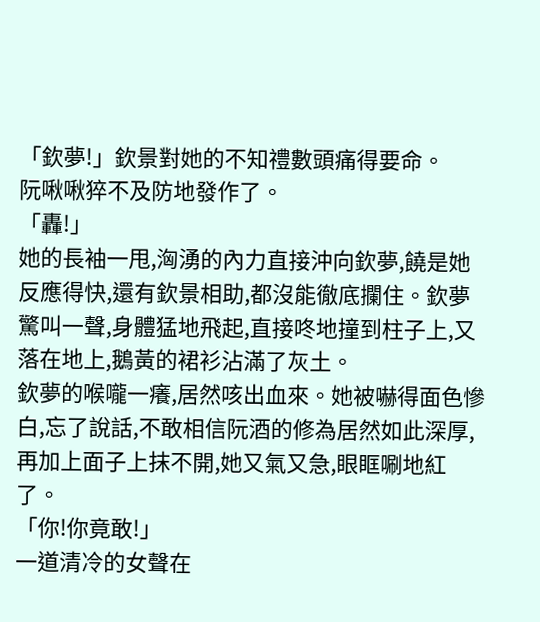「欽夢!」欽景對她的不知禮數頭痛得要命。
阮啾啾猝不及防地發作了。
「轟!」
她的長袖一甩,洶湧的內力直接沖向欽夢,饒是她反應得快,還有欽景相助,都沒能徹底攔住。欽夢驚叫一聲,身體猛地飛起,直接咚地撞到柱子上,又落在地上,鵝黃的裙衫沾滿了灰土。
欽夢的喉嚨一癢,居然咳出血來。她被嚇得面色慘白,忘了說話,不敢相信阮酒的修為居然如此深厚,再加上面子上抹不開,她又氣又急,眼眶唰地紅了。
「你!你竟敢!」
一道清冷的女聲在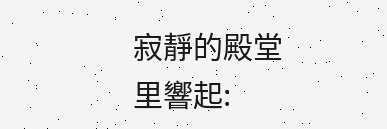寂靜的殿堂里響起: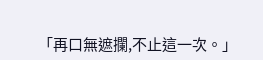「再口無遮攔,不止這一次。」